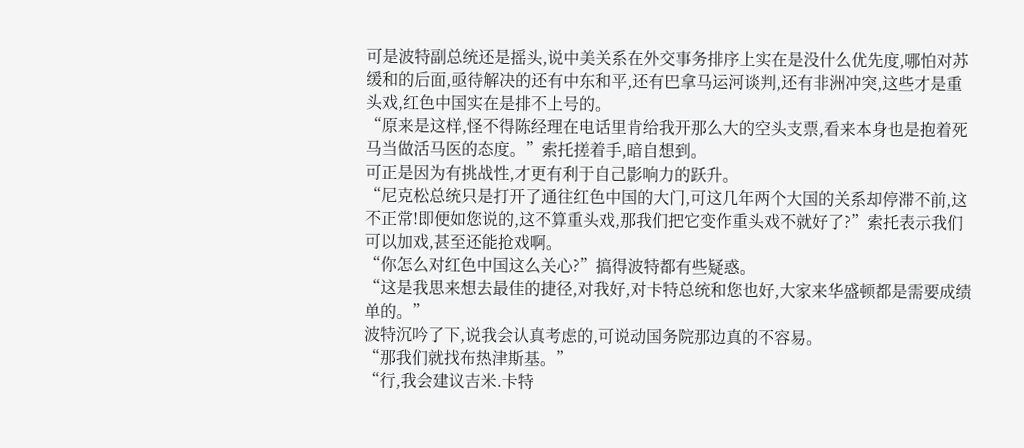可是波特副总统还是摇头,说中美关系在外交事务排序上实在是没什么优先度,哪怕对苏缓和的后面,亟待解决的还有中东和平,还有巴拿马运河谈判,还有非洲冲突,这些才是重头戏,红色中国实在是排不上号的。
“原来是这样,怪不得陈经理在电话里肯给我开那么大的空头支票,看来本身也是抱着死马当做活马医的态度。”索托搓着手,暗自想到。
可正是因为有挑战性,才更有利于自己影响力的跃升。
“尼克松总统只是打开了通往红色中国的大门,可这几年两个大国的关系却停滞不前,这不正常!即便如您说的,这不算重头戏,那我们把它变作重头戏不就好了?”索托表示我们可以加戏,甚至还能抢戏啊。
“你怎么对红色中国这么关心?”搞得波特都有些疑惑。
“这是我思来想去最佳的捷径,对我好,对卡特总统和您也好,大家来华盛顿都是需要成绩单的。”
波特沉吟了下,说我会认真考虑的,可说动国务院那边真的不容易。
“那我们就找布热津斯基。”
“行,我会建议吉米.卡特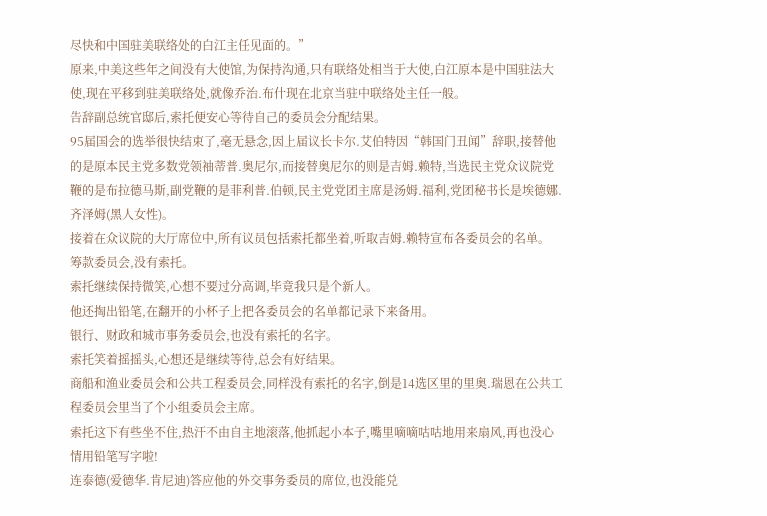尽快和中国驻美联络处的白江主任见面的。”
原来,中美这些年之间没有大使馆,为保持沟通,只有联络处相当于大使,白江原本是中国驻法大使,现在平移到驻美联络处,就像乔治.布什现在北京当驻中联络处主任一般。
告辞副总统官邸后,索托便安心等待自己的委员会分配结果。
95届国会的选举很快结束了,毫无悬念,因上届议长卡尔.艾伯特因“韩国门丑闻”辞职,接替他的是原本民主党多数党领袖蒂普.奥尼尔,而接替奥尼尔的则是吉姆.赖特,当选民主党众议院党鞭的是布拉德马斯,副党鞭的是菲利普.伯顿,民主党党团主席是汤姆.福利,党团秘书长是埃德娜.齐泽姆(黑人女性)。
接着在众议院的大厅席位中,所有议员包括索托都坐着,听取吉姆.赖特宣布各委员会的名单。
筹款委员会,没有索托。
索托继续保持微笑,心想不要过分高调,毕竟我只是个新人。
他还掏出铅笔,在翻开的小杯子上把各委员会的名单都记录下来备用。
银行、财政和城市事务委员会,也没有索托的名字。
索托笑着摇摇头,心想还是继续等待,总会有好结果。
商船和渔业委员会和公共工程委员会,同样没有索托的名字,倒是14选区里的里奥.瑞恩在公共工程委员会里当了个小组委员会主席。
索托这下有些坐不住,热汗不由自主地滚落,他抓起小本子,嘴里嘀嘀咕咕地用来扇风,再也没心情用铅笔写字啦!
连泰德(爱德华.肯尼迪)答应他的外交事务委员的席位,也没能兑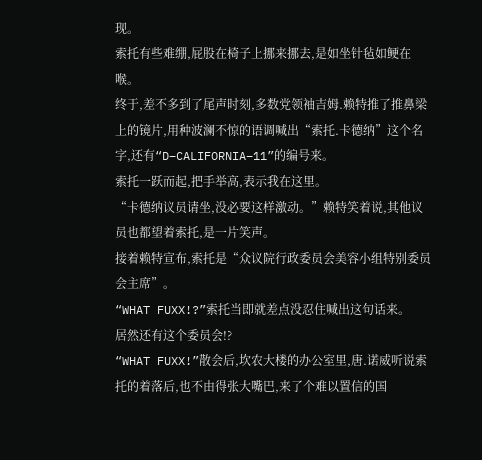现。
索托有些难绷,屁股在椅子上挪来挪去,是如坐针毡如鲠在喉。
终于,差不多到了尾声时刻,多数党领袖吉姆.赖特推了推鼻梁上的镜片,用种波澜不惊的语调喊出“索托.卡德纳”这个名字,还有“D–CALIFORNIA–11”的编号来。
索托一跃而起,把手举高,表示我在这里。
“卡德纳议员请坐,没必要这样激动。”赖特笑着说,其他议员也都望着索托,是一片笑声。
接着赖特宣布,索托是“众议院行政委员会美容小组特别委员会主席”。
“WHAT FUXX!?”索托当即就差点没忍住喊出这句话来。
居然还有这个委员会!?
“WHAT FUXX!”散会后,坎农大楼的办公室里,唐.诺威听说索托的着落后,也不由得张大嘴巴,来了个难以置信的国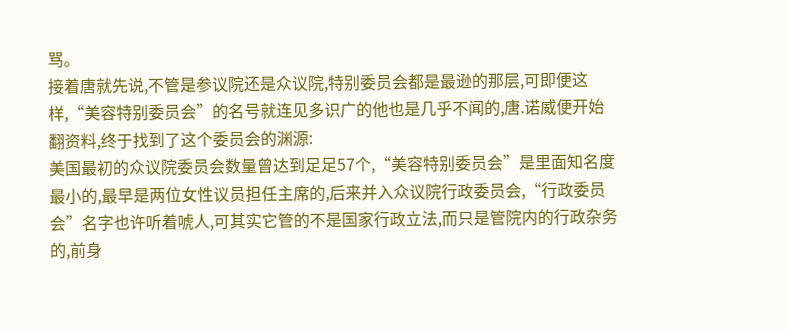骂。
接着唐就先说,不管是参议院还是众议院,特别委员会都是最逊的那层,可即便这样,“美容特别委员会”的名号就连见多识广的他也是几乎不闻的,唐.诺威便开始翻资料,终于找到了这个委员会的渊源:
美国最初的众议院委员会数量曾达到足足57个,“美容特别委员会”是里面知名度最小的,最早是两位女性议员担任主席的,后来并入众议院行政委员会,“行政委员会”名字也许听着唬人,可其实它管的不是国家行政立法,而只是管院内的行政杂务的,前身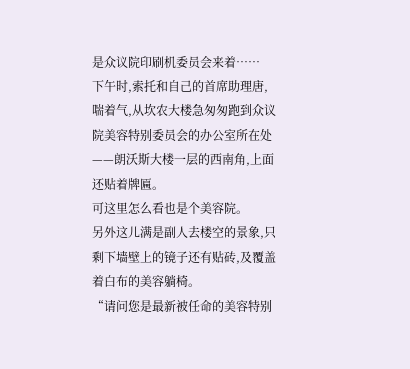是众议院印刷机委员会来着……
下午时,索托和自己的首席助理唐,喘着气,从坎农大楼急匆匆跑到众议院美容特别委员会的办公室所在处——朗沃斯大楼一层的西南角,上面还贴着牌匾。
可这里怎么看也是个美容院。
另外这儿满是副人去楼空的景象,只剩下墙壁上的镜子还有贴砖,及覆盖着白布的美容躺椅。
“请问您是最新被任命的美容特别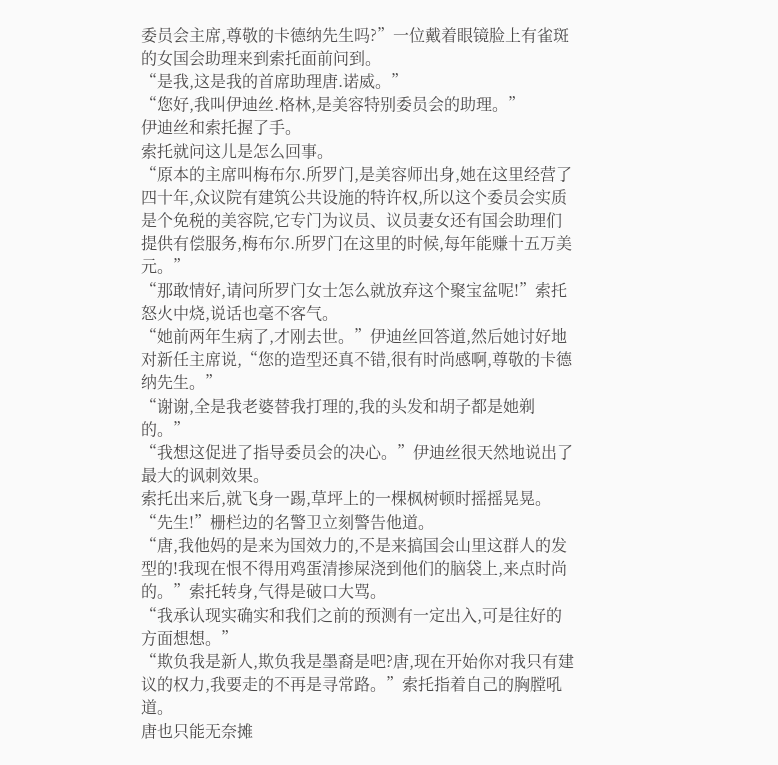委员会主席,尊敬的卡德纳先生吗?”一位戴着眼镜脸上有雀斑的女国会助理来到索托面前问到。
“是我,这是我的首席助理唐.诺威。”
“您好,我叫伊迪丝.格林,是美容特别委员会的助理。”
伊迪丝和索托握了手。
索托就问这儿是怎么回事。
“原本的主席叫梅布尔.所罗门,是美容师出身,她在这里经营了四十年,众议院有建筑公共设施的特许权,所以这个委员会实质是个免税的美容院,它专门为议员、议员妻女还有国会助理们提供有偿服务,梅布尔.所罗门在这里的时候,每年能赚十五万美元。”
“那敢情好,请问所罗门女士怎么就放弃这个聚宝盆呢!”索托怒火中烧,说话也毫不客气。
“她前两年生病了,才刚去世。”伊迪丝回答道,然后她讨好地对新任主席说,“您的造型还真不错,很有时尚感啊,尊敬的卡德纳先生。”
“谢谢,全是我老婆替我打理的,我的头发和胡子都是她剃的。”
“我想这促进了指导委员会的决心。”伊迪丝很天然地说出了最大的讽刺效果。
索托出来后,就飞身一踢,草坪上的一棵枫树顿时摇摇晃晃。
“先生!”栅栏边的名警卫立刻警告他道。
“唐,我他妈的是来为国效力的,不是来搞国会山里这群人的发型的!我现在恨不得用鸡蛋清掺屎浇到他们的脑袋上,来点时尚的。”索托转身,气得是破口大骂。
“我承认现实确实和我们之前的预测有一定出入,可是往好的方面想想。”
“欺负我是新人,欺负我是墨裔是吧?唐,现在开始你对我只有建议的权力,我要走的不再是寻常路。”索托指着自己的胸膛吼道。
唐也只能无奈摊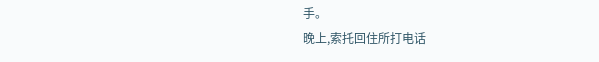手。
晚上,索托回住所打电话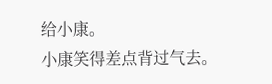给小康。
小康笑得差点背过气去。